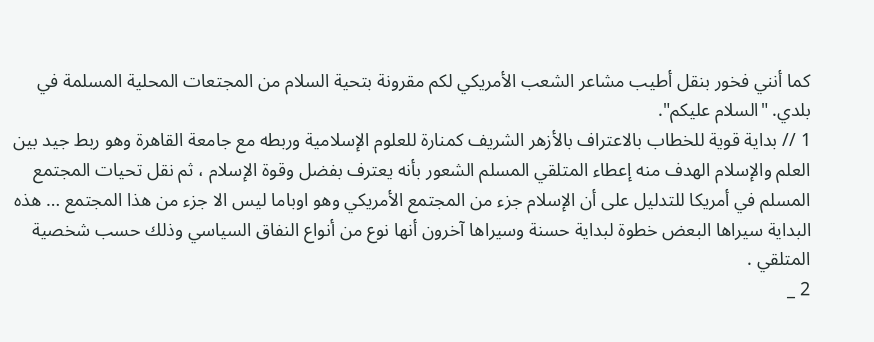كما أنني فخور بنقل أطيب مشاعر الشعب الأمريكي لكم مقرونة بتحية السلام من المجتعات المحلية المسلمة في بلدي. "السلام عليكم".
1 // بداية قوية للخطاب بالاعتراف بالأزهر الشريف كمنارة للعلوم الإسلامية وربطه مع جامعة القاهرة وهو ربط جيد بين العلم والإسلام الهدف منه إعطاء المتلقي المسلم الشعور بأنه يعترف بفضل وقوة الإسلام ، ثم نقل تحيات المجتمع المسلم في أمريكا للتدليل على أن الإسلام جزء من المجتمع الأمريكي وهو اوباما ليس الا جزء من هذا المجتمع … هذه البداية سيراها البعض خطوة لبداية حسنة وسيراها آخرون أنها نوع من أنواع النفاق السياسي وذلك حسب شخصية المتلقي .
2 _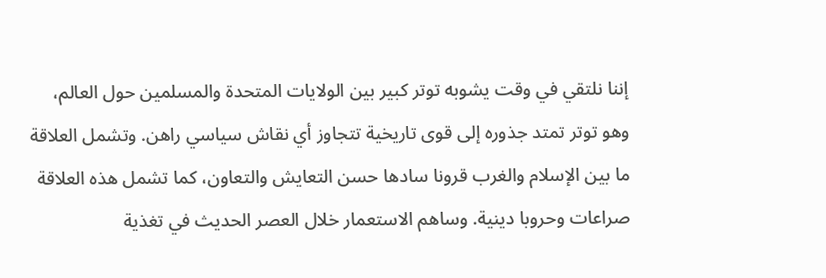إننا نلتقي في وقت يشوبه توتر كبير بين الولايات المتحدة والمسلمين حول العالم، وهو توتر تمتد جذوره إلى قوى تاريخية تتجاوز أي نقاش سياسي راهن. وتشمل العلاقة ما بين الإسلام والغرب قرونا سادها حسن التعايش والتعاون، كما تشمل هذه العلاقة صراعات وحروبا دينية. وساهم الاستعمار خلال العصر الحديث في تغذية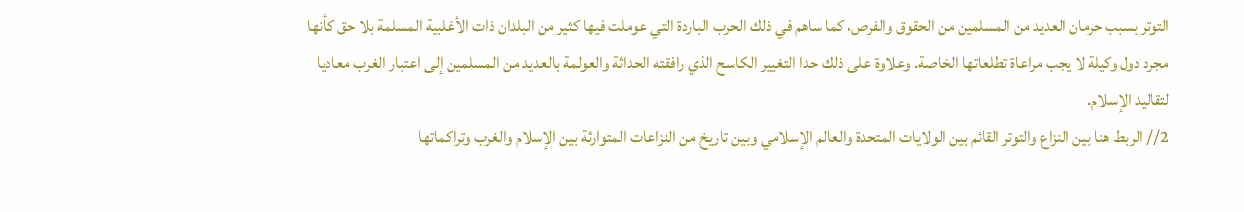التوتر بسبب حرمان العديد من المسلمين من الحقوق والفرص، كما ساهم في ذلك الحرب الباردة التي عوملت فيها كثير من البلدان ذات الأغلبية المسلمة بلا حق كأنها مجرد دول وكيلة لا يجب مراعاة تطلعاتها الخاصة. وعلاوة على ذلك حدا التغيير الكاسح الذي رافقته الحداثة والعولمة بالعديد من المسلمين إلى اعتبار الغرب معاديا لتقاليد الإسلام.
2// الربط هنا بين النزاع والتوتر القائم بين الولايات المتحدة والعالم الإسلامي وبين تاريخ من النزاعات المتوارثة بين الإسلام والغرب وتراكماتها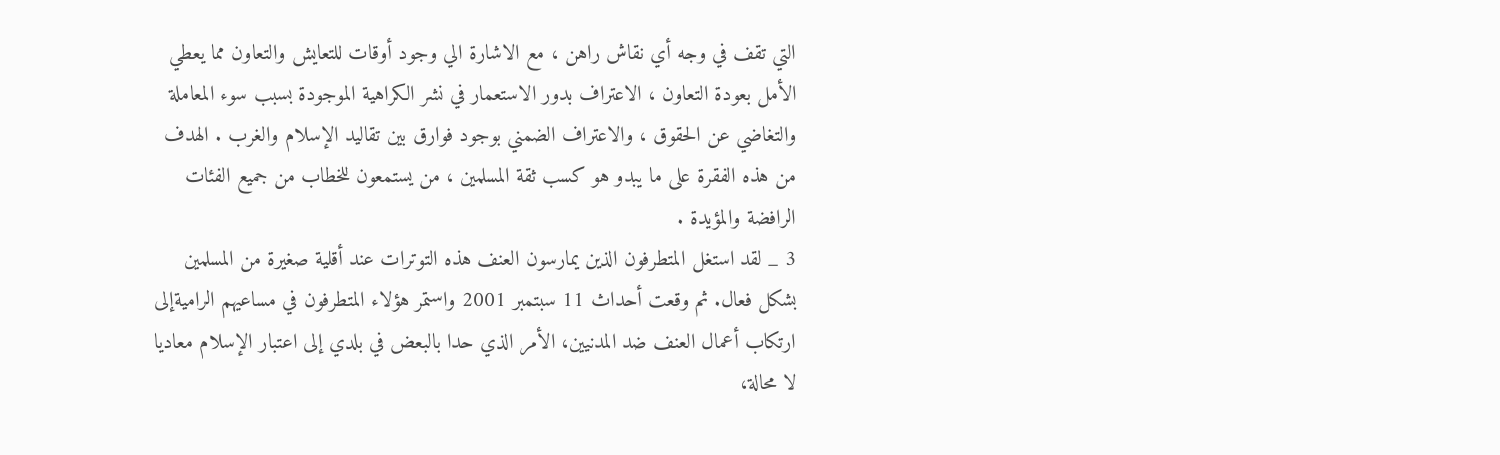التي تقف في وجه أي نقاش راهن ، مع الاشارة الي وجود أوقات للتعايش والتعاون مما يعطي الأمل بعودة التعاون ، الاعتراف بدور الاستعمار في نشر الكراهية الموجودة بسبب سوء المعاملة والتغاضي عن الحقوق ، والاعتراف الضمني بوجود فوارق بين تقاليد الإسلام والغرب . الهدف من هذه الفقرة على ما يبدو هو كسب ثقة المسلمين ، من يستمعون للخطاب من جميع الفئات الرافضة والمؤيدة .
3 _ لقد استغل المتطرفون الذين يمارسون العنف هذه التوترات عند أقلية صغيرة من المسلمين بشكل فعال. ثم وقعت أحداث 11 سبتمبر 2001 واستمر هؤلاء المتطرفون في مساعيهم الراميةإلى ارتكاب أعمال العنف ضد المدنيين، الأمر الذي حدا بالبعض في بلدي إلى اعتبار الإسلام معاديا لا محالة،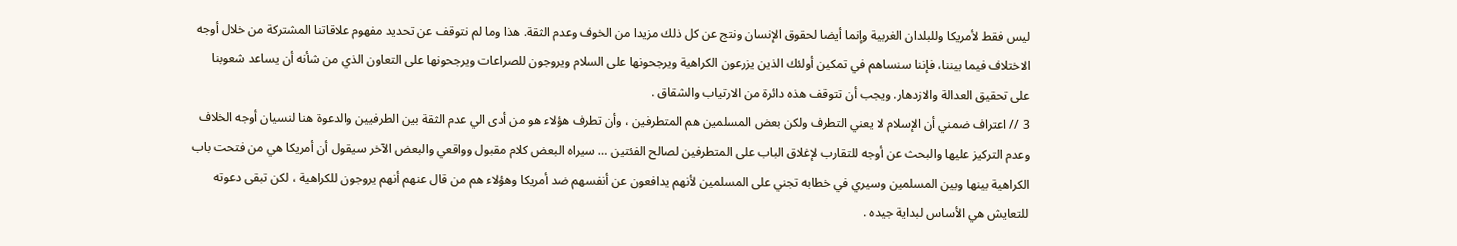ليس فقط لأمريكا وللبلدان الغربية وإنما أيضا لحقوق الإنسان ونتج عن كل ذلك مزيدا من الخوف وعدم الثقة. هذا وما لم نتوقف عن تحديد مفهوم علاقاتنا المشتركة من خلال أوجه الاختلاف فيما بيننا، فإننا سنساهم في تمكين أولئك الذين يزرعون الكراهية ويرجحونها على السلام ويروجون للصراعات ويرجحونها على التعاون الذي من شأنه أن يساعد شعوبنا على تحقيق العدالة والازدهار. ويجب أن تتوقف هذه دائرة من الارتياب والشقاق .
3 // اعتراف ضمني أن الإسلام لا يعني التطرف ولكن بعض المسلمين هم المتطرفين ، وأن تطرف هؤلاء هو من أدى الي عدم الثقة بين الطرفيين والدعوة هنا لنسيان أوجه الخلاف وعدم التركيز عليها والبحث عن أوجه للتقارب لإغلاق الباب على المتطرفين لصالح الفئتين … سيراه البعض كلام مقبول وواقعي والبعض الآخر سيقول أن أمريكا هي من فتحت باب الكراهية بينها وبين المسلمين وسيري في خطابه تجني على المسلمين لأنهم يدافعون عن أنفسهم ضد أمريكا وهؤلاء هم من قال عنهم أنهم يروجون للكراهية ، لكن تبقى دعوته للتعايش هي الأساس لبداية جيده .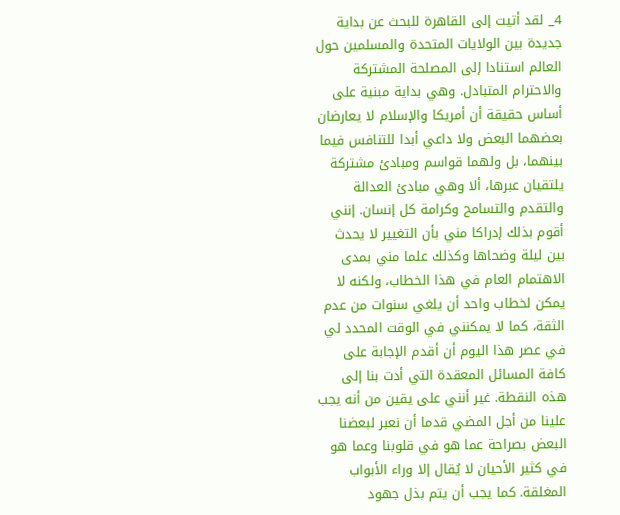4_ لقد أتيت إلى القاهرة للبحث عن بداية جديدة بين الولايات المتحدة والمسلمين حول العالم استنادا إلى المصلحة المشتركة والاحترام المتبادل. وهي بداية مبنية على أساس حقيقة أن أمريكا والإسلام لا يعارضان بعضهما البعض ولا داعي أبدا للتنافس فيما بينهما، بل ولهما قواسم ومبادئ مشتركة يلتقيان عبرها، ألا وهي مبادئ العدالة والتقدم والتسامح وكرامة كل إنسان. إنني أقوم بذلك إدراكا مني بأن التغيير لا يحدث بين ليلة وضحاها وكذلك علما مني بمدى الاهتمام العام في هذا الخطاب، ولكنه لا يمكن لخطاب واحد أن يلغي سنوات من عدم الثقة، كما لا يمكنني في الوقت المحدد لي في عصر هذا اليوم أن أقدم الإجابة على كافة المسائل المعقدة التي أدت بنا إلى هذه النقطة. غير أنني على يقين من أنه يجب علينا من أجل المضي قدما أن نعبر لبعضنا البعض بصراحة عما هو في قلوبنا وعما هو في كثير الأحيان لا يُقال إلا وراء الأبواب المغلقة. كما يجب أن يتم بذل جهود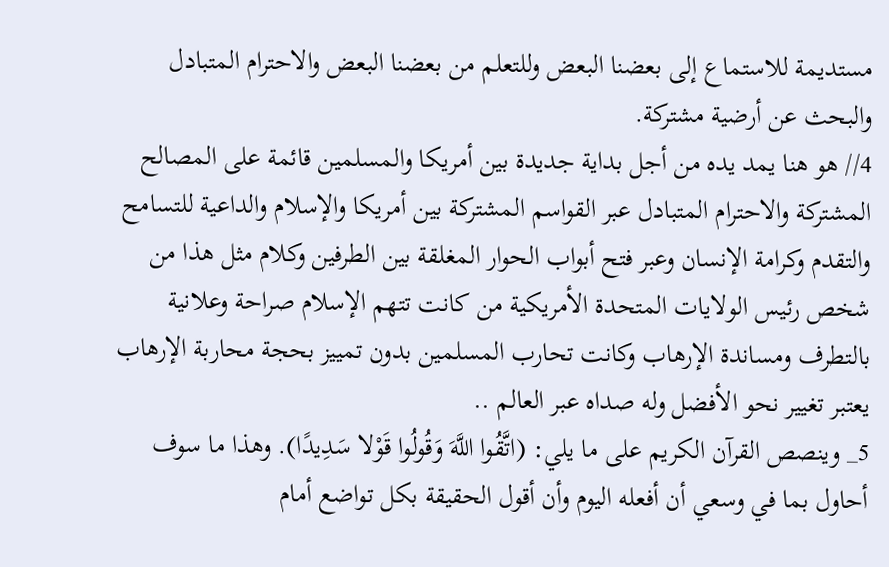مستديمة للاستماع إلى بعضنا البعض وللتعلم من بعضنا البعض والاحترام المتبادل والبحث عن أرضية مشتركة.
4// هو هنا يمد يده من أجل بداية جديدة بين أمريكا والمسلمين قائمة على المصالح المشتركة والاحترام المتبادل عبر القواسم المشتركة بين أمريكا والإسلام والداعية للتسامح والتقدم وكرامة الإنسان وعبر فتح أبواب الحوار المغلقة بين الطرفين وكلام مثل هذا من شخص رئيس الولايات المتحدة الأمريكية من كانت تتهم الإسلام صراحة وعلانية بالتطرف ومساندة الإرهاب وكانت تحارب المسلمين بدون تمييز بحجة محاربة الإرهاب يعتبر تغيير نحو الأفضل وله صداه عبر العالم ..
5_ وينصص القرآن الكريم على ما يلي: (اتَّقُوا اللَّهَ وَقُولُوا قَوْلا سَدِيدًا). وهذا ما سوف أحاول بما في وسعي أن أفعله اليوم وأن أقول الحقيقة بكل تواضع أمام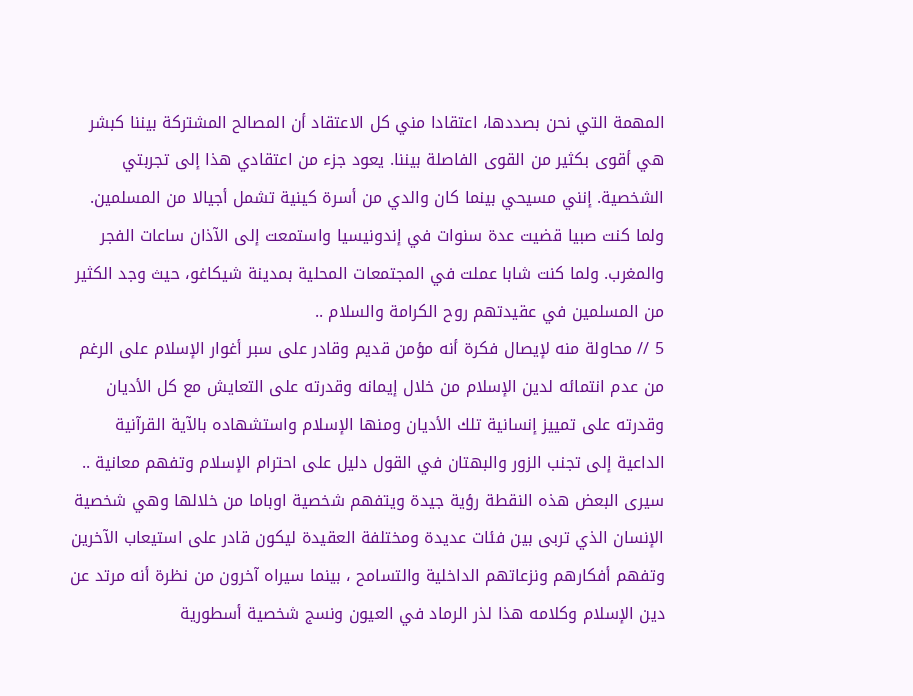المهمة التي نحن بصددها، اعتقادا مني كل الاعتقاد أن المصالح المشتركة بيننا كبشر هي أقوى بكثير من القوى الفاصلة بيننا. يعود جزء من اعتقادي هذا إلى تجربتي الشخصية. إنني مسيحي بينما كان والدي من أسرة كينية تشمل أجيالا من المسلمين. ولما كنت صبيا قضيت عدة سنوات في إندونيسيا واستمعت إلى الآذان ساعات الفجر والمغرب. ولما كنت شابا عملت في المجتمعات المحلية بمدينة شيكاغو، حيث وجد الكثير من المسلمين في عقيدتهم روح الكرامة والسلام ..
5 // محاولة منه لإيصال فكرة أنه مؤمن قديم وقادر على سبر أغوار الإسلام على الرغم من عدم انتمائه لدين الإسلام من خلال إيمانه وقدرته على التعايش مع كل الأديان وقدرته على تمييز إنسانية تلك الأديان ومنها الإسلام واستشهاده بالآية القرآنية الداعية إلى تجنب الزور والبهتان في القول دليل على احترام الإسلام وتفهم معانية .. سيرى البعض هذه النقطة رؤية جيدة ويتفهم شخصية اوباما من خلالها وهي شخصية الإنسان الذي تربى بين فئات عديدة ومختلفة العقيدة ليكون قادر على استيعاب الآخرين وتفهم أفكارهم ونزعاتهم الداخلية والتسامح ، بينما سيراه آخرون من نظرة أنه مرتد عن دين الإسلام وكلامه هذا لذر الرماد في العيون ونسج شخصية أسطورية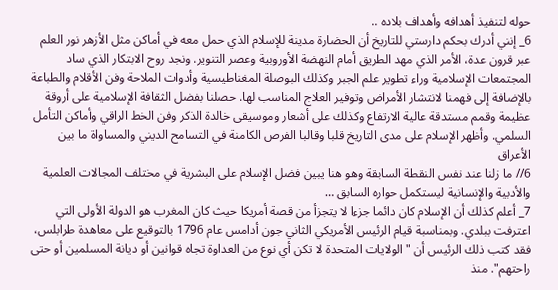حوله لتنفيذ أهدافه وأهداف بلاده ..
6_ إنني أدرك بحكم دارستي للتاريخ أن الحضارة مدينة للإسلام الذي حمل معه في أماكن مثل الأزهر نور العلم عبر قرون عدة، الأمر الذي مهد الطريق أمام النهضة الأوروبية وعصر التنوير. ونجد روح الابتكار الذي ساد المجتمعات الإسلامية وراء تطوير علم الجبر وكذلك البوصلة المغناطيسية وأدوات الملاحة وفن الأقلام والطباعة بالإضافة إلى فهمنا لانتشار الأمراض وتوفير العلاج المناسب لها. حصلنا بفضل الثقافة الإسلامية على أروقة عظيمة وقمم مستدقة عالية الارتفاع وكذلك على أشعار وموسيقى خالدة الذكر وفن الخط الراقي وأماكن التأمل السلمي. وأظهر الإسلام على مدى التاريخ قلبا وقالبا الفرص الكامنة في التسامح الديني والمساواة ما بين الأعراق
6// ما زلنا عند نفس النقطة السابقة وهو هنا يبين فضل الإسلام على البشرية في مختلف المجالات العلمية والأدبية والإنسانية ليستكمل حواره السابق …
7_ أعلم كذلك أن الإسلام كان دائما جزءا لا يتجزأ من قصة أمريكا حيث كان المغرب هو الدولة الأولى التي اعترفت ببلدي. وبمناسبة قيام الرئيس الأمريكي الثاني جون أدامس عام 1796 بالتوقيع على معاهدة طرابلس، فقد كتب ذلك الرئيس أن "الولايات المتحدة لا تكن أي نوع من العداوة تجاه قوانين أو ديانة المسلمين أو حتى راحتهم". منذ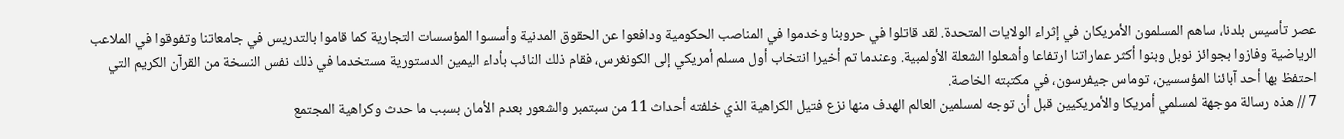عصر تأسيس بلدنا، ساهم المسلمون الأمريكان في إثراء الولايات المتحدة. لقد قاتلوا في حروبنا وخدموا في المناصب الحكومية ودافعوا عن الحقوق المدنية وأسسوا المؤسسات التجارية كما قاموا بالتدريس في جامعاتنا وتفوقوا في الملاعب الرياضية وفازوا بجوائز نوبل وبنوا أكثر عماراتنا ارتفاعا وأشعلوا الشعلة الأولمبية. وعندما تم أخيرا انتخاب أول مسلم أمريكي إلى الكونغرس، فقام ذلك النائب بأداء اليمين الدستورية مستخدما في ذلك نفس النسخة من القرآن الكريم التي احتفظ بها أحد آبائنا المؤسسين، توماس جيفرسون، في مكتبته الخاصة.
7 // هذه رسالة موجهة لمسلمي أمريكا والأمريكيين قبل أن توجه لمسلمين العالم الهدف منها نزع فتيل الكراهية الذي خلفته أحداث 11 من سبتمبر والشعور بعدم الأمان بسبب ما حدث وكراهية المجتمع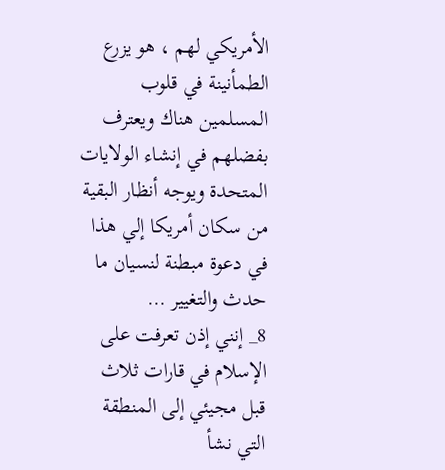الأمريكي لهم ، هو يزرع الطمأنينة في قلوب المسلمين هناك ويعترف بفضلهم في إنشاء الولايات المتحدة ويوجه أنظار البقية من سكان أمريكا إلي هذا في دعوة مبطنة لنسيان ما حدث والتغيير …
8_ إنني إذن تعرفت على الإسلام في قارات ثلاث قبل مجيئي إلى المنطقة التي نشأ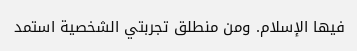فيها الإسلام. ومن منطلق تجربتي الشخصية استمد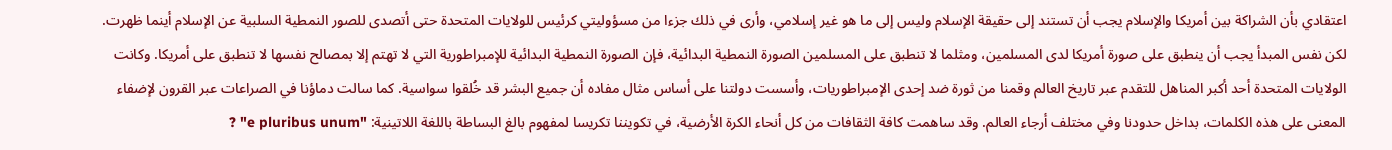اعتقادي بأن الشراكة بين أمريكا والإسلام يجب أن تستند إلى حقيقة الإسلام وليس إلى ما هو غير إسلامي، وأرى في ذلك جزءا من مسؤوليتي كرئيس للولايات المتحدة حتى أتصدى للصور النمطية السلبية عن الإسلام أينما ظهرت. لكن نفس المبدأ يجب أن ينطبق على صورة أمريكا لدى المسلمين، ومثلما لا تنطبق على المسلمين الصورة النمطية البدائية، فإن الصورة النمطية البدائية للإمبراطورية التي لا تهتم إلا بمصالح نفسها لا تنطبق على أمريكا. وكانت الولايات المتحدة أحد أكبر المناهل للتقدم عبر تاريخ العالم وقمنا من ثورة ضد إحدى الإمبراطوريات، وأسست دولتنا على أساس مثال مفاده أن جميع البشر قد خُلقوا سواسية. كما سالت دماؤنا في الصراعات عبر القرون لإضفاء المعنى على هذه الكلمات، بداخل حدودنا وفي مختلف أرجاء العالم. وقد ساهمت كافة الثقافات من كل أنحاء الكرة الأرضية، في تكويننا تكريسا لمفهوم بالغ البساطة باللغة اللاتينية: "e pluribus unum" ?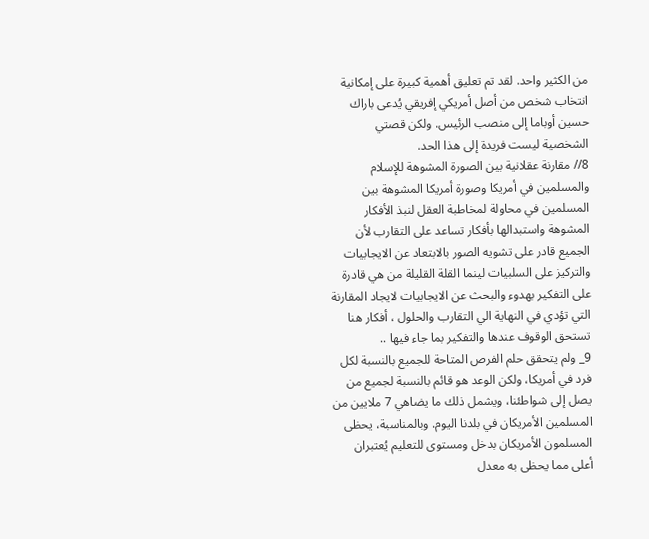من الكثير واحد. لقد تم تعليق أهمية كبيرة على إمكانية انتخاب شخص من أصل أمريكي إفريقي يُدعى باراك حسين أوباما إلى منصب الرئيس. ولكن قصتي الشخصية ليست فريدة إلى هذا الحد.
8// مقارنة عقلانية بين الصورة المشوهة للإسلام والمسلمين في أمريكا وصورة أمريكا المشوهة بين المسلمين في محاولة لمخاطبة العقل لنبذ الأفكار المشوهة واستبدالها بأفكار تساعد على التقارب لأن الجميع قادر على تشويه الصور بالابتعاد عن الايجابيات والتركيز على السلبيات لينما القلة القليلة من هي قادرة على التفكير بهدوء والبحث عن الايجابيات لايجاد المقارنة التي تؤدي في النهاية الي التقارب والحلول ، أفكار هنا تستحق الوقوف عندها والتفكير بما جاء فيها ..
9_ ولم يتحقق حلم الفرص المتاحة للجميع بالنسبة لكل فرد في أمريكا، ولكن الوعد هو قائم بالنسبة لجميع من يصل إلى شواطئنا، ويشمل ذلك ما يضاهي 7 ملايين من المسلمين الأمريكان في بلدنا اليوم. وبالمناسبة، يحظى المسلمون الأمريكان بدخل ومستوى للتعليم يُعتبران أعلى مما يحظى به معدل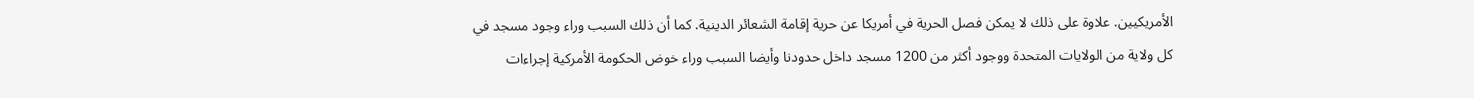الأمريكيين. علاوة على ذلك لا يمكن فصل الحرية في أمريكا عن حرية إقامة الشعائر الدينية. كما أن ذلك السبب وراء وجود مسجد في كل ولاية من الولايات المتحدة ووجود أكثر من 1200 مسجد داخل حدودنا وأيضا السبب وراء خوض الحكومة الأمركية إجراءات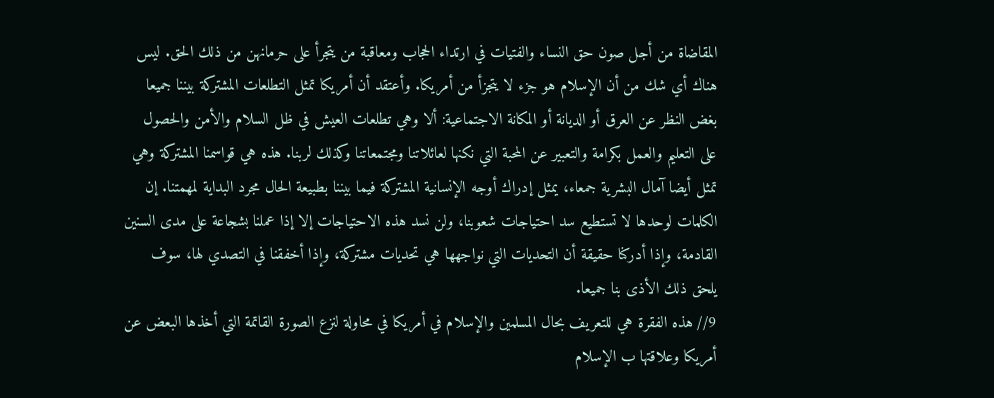المقاضاة من أجل صون حق النساء والفتيات في ارتداء الحجاب ومعاقبة من يتجرأ على حرمانهن من ذلك الحق. ليس هناك أي شك من أن الإسلام هو جزء لا يتجزأ من أمريكا. وأعتقد أن أمريكا تمثل التطلعات المشتركة بيننا جميعا بغض النظر عن العرق أو الديانة أو المكانة الاجتماعية: ألا وهي تطلعات العيش في ظل السلام والأمن والحصول على التعليم والعمل بكرامة والتعبير عن المحبة التي نكنها لعائلاتنا ومجتمعاتنا وكذلك لربنا. هذه هي قواسمنا المشتركة وهي تمثل أيضا آمال البشرية جمعاء، يمثل إدراك أوجه الإنسانية المشتركة فيما بيننا بطبيعة الحال مجرد البداية لمهمتنا. إن الكلمات لوحدها لا تستطيع سد احتياجات شعوبنا، ولن نسد هذه الاحتياجات إلا إذا عملنا بشجاعة على مدى السنين القادمة، وإذا أدركنا حقيقة أن التحديات التي نواجهها هي تحديات مشتركة، وإذا أخفقنا في التصدي لها، سوف يلحق ذلك الأذى بنا جميعا.
9// هذه الفقرة هي للتعريف بحال المسلمين والإسلام في أمريكا في محاولة لنزع الصورة القاتمة التي أخذها البعض عن أمريكا وعلاقتها ب الإسلام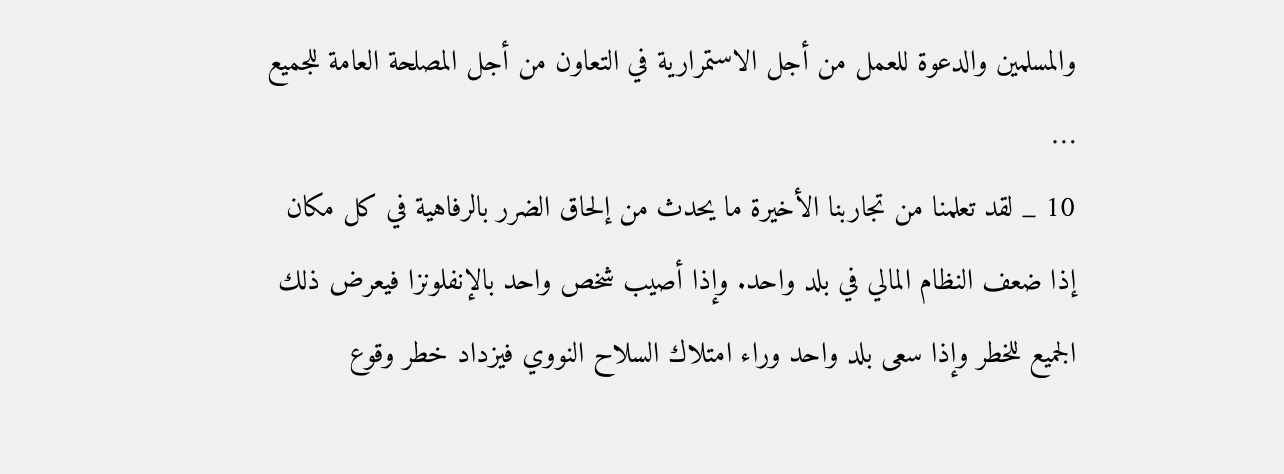والمسلمين والدعوة للعمل من أجل الاستمرارية في التعاون من أجل المصلحة العامة للجميع …
10 _ لقد تعلمنا من تجاربنا الأخيرة ما يحدث من إلحاق الضرر بالرفاهية في كل مكان إذا ضعف النظام المالي في بلد واحد. وإذا أصيب شخص واحد بالإنفلونزا فيعرض ذلك الجميع للخطر وإذا سعى بلد واحد وراء امتلاك السلاح النووي فيزداد خطر وقوع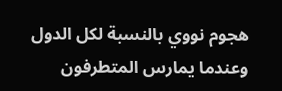هجوم نووي بالنسبة لكل الدول وعندما يمارس المتطرفون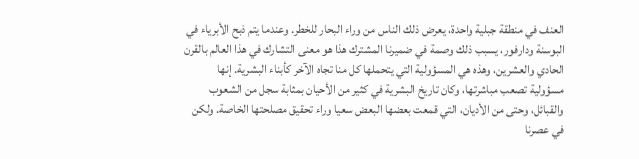العنف في منطقة جبلية واحدة، يعرض ذلك الناس من وراء البحار للخطر. وعندما يتم ذبح الأبرياء في البوسنة ودارفور، يسبب ذلك وصمة في ضميرنا المشترك هذا هو معنى التشارك في هذا العالم بالقرن الحادي والعشرين، وهذه هي المسؤولية التي يتحملها كل منا تجاه الآخر كأبناء البشرية. إنها مسؤولية تصعب مباشرتها، وكان تاريخ البشرية في كثير من الأحيان بمثابة سجل من الشعوب والقبائل، وحتى من الأديان، التي قمعت بعضها البعض سعيا وراء تحقيق مصلحتها الخاصة. ولكن في عصرنا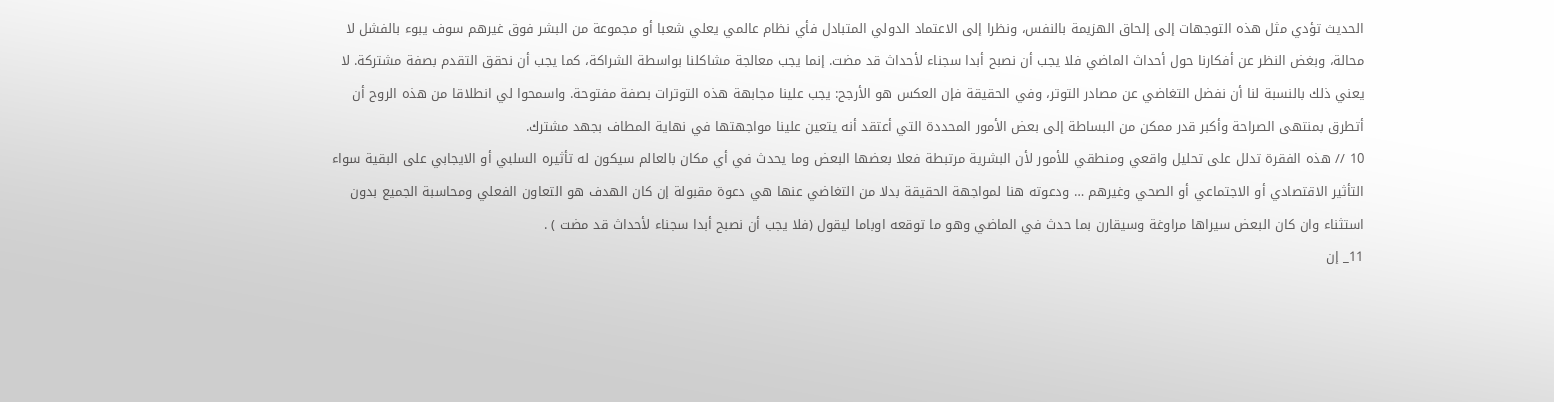الحديث تؤدي مثل هذه التوجهات إلى إلحاق الهزيمة بالنفس، ونظرا إلى الاعتماد الدولي المتبادل فأي نظام عالمي يعلي شعبا أو مجموعة من البشر فوق غيرهم سوف يبوء بالفشل لا محالة، وبغض النظر عن أفكارنا حول أحداث الماضي فلا يجب أن نصبح أبدا سجناء لأحداث قد مضت. إنما يجب معالجة مشاكلنا بواسطة الشراكة، كما يجب أن نحقق التقدم بصفة مشتركة. لا يعني ذلك بالنسبة لنا أن نفضل التغاضي عن مصادر التوتر، وفي الحقيقة فإن العكس هو الأرجح: يجب علينا مجابهة هذه التوترات بصفة مفتوحة. واسمحوا لي انطلاقا من هذه الروح أن أتطرق بمنتهى الصراحة وأكبر قدر ممكن من البساطة إلى بعض الأمور المحددة التي أعتقد أنه يتعين علينا مواجهتها في نهاية المطاف بجهد مشترك.
10 // هذه الفقرة تدلل على تحليل واقعي ومنطقي للأمور لأن البشرية مرتبطة فعلا بعضها البعض وما يحدث في أي مكان بالعالم سيكون له تأثيره السلبي أو الايجابي على البقية سواء التأثير الاقتصادي أو الاجتماعي أو الصحي وغيرهم … ودعوته هنا لمواجهة الحقيقة بدلا من التغاضي عنها هي دعوة مقبولة إن كان الهدف هو التعاون الفعلي ومحاسبة الجميع بدون استثناء وان كان البعض سيراها مراوغة وسيقارن بما حدث في الماضي وهو ما توقعه اوباما ليقول (فلا يجب أن نصبح أبدا سجناء لأحداث قد مضت ) .
11_ إن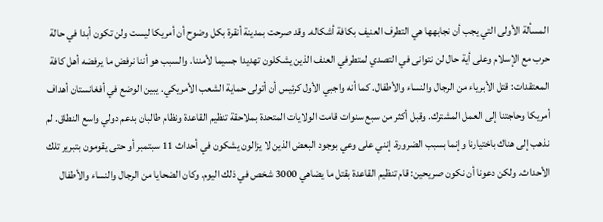المسألة الأولى التي يجب أن نجابهها هي التطرف العنيف بكافة أشكاله. وقد صرحت بمدينة أنقرة بكل وضوح أن أمريكا ليست ولن تكون أبدا في حالة حرب مع الإسلام وعلى أية حال لن نتوانى في التصدي لمتطرفي العنف الذين يشكلون تهديدا جسيما لأمننا. والسبب هو أننا نرفض ما يرفضه أهل كافة المعتقدات: قتل الأبرياء من الرجال والنساء والأطفال. كما أنه واجبي الأول كرئيس أن أتولى حماية الشعب الأمريكي. يبين الوضع في أفغانستان أهداف أمريكا وحاجتنا إلى العمل المشترك. وقبل أكثر من سبع سنوات قامت الولايات المتحدة بملاحقة تنظيم القاعدة ونظام طالبان بدعم دولي واسع النطاق. لم نذهب إلى هناك باختيارنا وإنما بسبب الضرورة. إنني على وعي بوجود البعض الذين لا يزالون يشكون في أحداث 11 سبتمبر أو حتى يقومون بتبرير تلك الأحداث. ولكن دعونا أن نكون صريحين: قام تنظيم القاعدة بقتل ما يضاهي 3000 شخص في ذلك اليوم. وكان الضحايا من الرجال والنساء والأطفال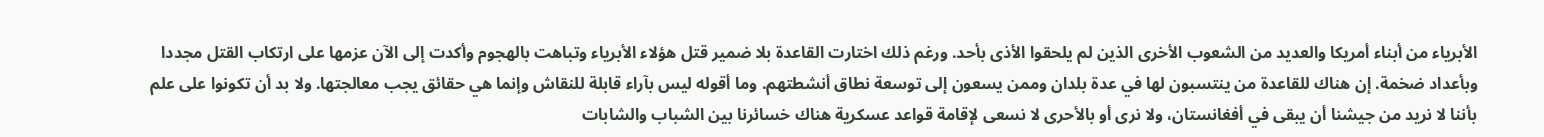الأبرياء من أبناء أمريكا والعديد من الشعوب الأخرى الذين لم يلحقوا الأذى بأحد. ورغم ذلك اختارت القاعدة بلا ضمير قتل هؤلاء الأبرياء وتباهت بالهجوم وأكدت إلى الآن عزمها على ارتكاب القتل مجددا وبأعداد ضخمة. إن هناك للقاعدة من ينتسبون لها في عدة بلدان وممن يسعون إلى توسعة نطاق أنشطتهم. وما أقوله ليس بآراء قابلة للنقاش وإنما هي حقائق يجب معالجتها. ولا بد أن تكونوا على علم بأننا لا نريد من جيشنا أن يبقى في أفغانستان، ولا نرى أو بالأحرى لا نسعى لإقامة قواعد عسكرية هناك خسائرنا بين الشباب والشابات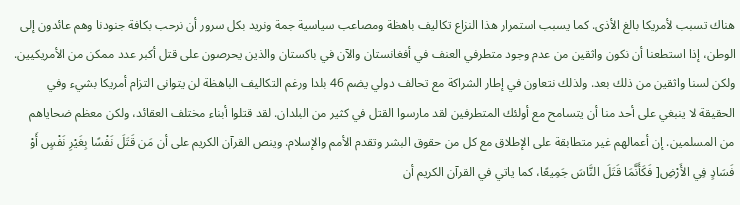هناك تسبب لأمريكا بالغ الأذى. كما يسبب استمرار هذا النزاع تكاليف باهظة ومصاعب سياسية جمة ونريد بكل سرور أن نرحب بكافة جنودنا وهم عائدون إلى الوطن، إذا استطعنا أن نكون واثقين من عدم وجود متطرفي العنف في أفغانستان والآن في باكستان والذين يحرصون على قتل أكبر عدد ممكن من الأمريكيين. ولكن لسنا واثقين من ذلك بعد. ولذلك نتعاون في إطار الشراكة مع تحالف دولي يضم 46 بلدا ورغم التكاليف الباهظة لن يتوانى التزام أمريكا بشيء وفي الحقيقة لا ينبغي على أحد منا أن يتسامح مع أولئك المتطرفين لقد مارسوا القتل في كثير من البلدان. لقد قتلوا أبناء مختلف العقائد، ولكن معظم ضحاياهم من المسلمين. إن أعمالهم غير متطابقة على الإطلاق مع كل من حقوق البشر وتقدم الأمم والإسلام. وينص القرآن الكريم على أن مَن قَتَلَ نَفْسًا بِغَيْرِ نَفْسٍ أَوْ فَسَادٍ فِي الأَرْضِ[ فَكَأَنَّمَا قَتَلَ النَّاسَ جَمِيعًا، كما ياتي في القرآن الكريم أن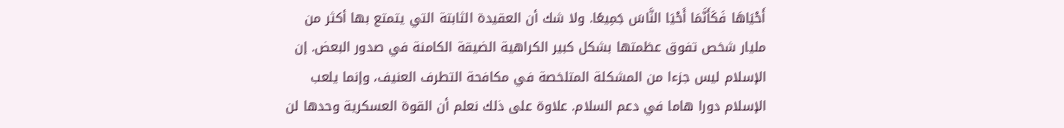أَحْيَاهَا فَكَأَنَّمَا أَحْيَا النَّاسَ جَمِيعًا. ولا شك أن العقيدة الثابتة التي يتمتع بها أكثر من مليار شخص تفوق عظمتها بشكل كبير الكراهية الضيقة الكامنة في صدور البعض. إن الإسلام ليس جزءا من المشكلة المتلخصة في مكافحة التطرف العنيف، وإنما يلعب الإسلام دورا هاما في دعم السلام. علاوة على ذلك نعلم أن القوة العسكرية وحدها لن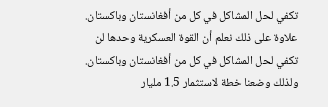تكفي لحل المشاكل في كل من أفغانستان وباكستان. علاوة على ذلك نعلم أن القوة العسكرية وحدها لن تكفي لحل المشاكل في كل من أفغانستان وباكستان. ولذلك وضعنا خطة لاستثمار 1.5 مليار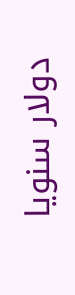دولار سنويا